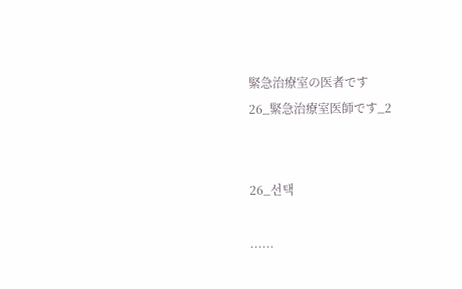緊急治療室の医者です
26_緊急治療室医師です_2


26_선택

......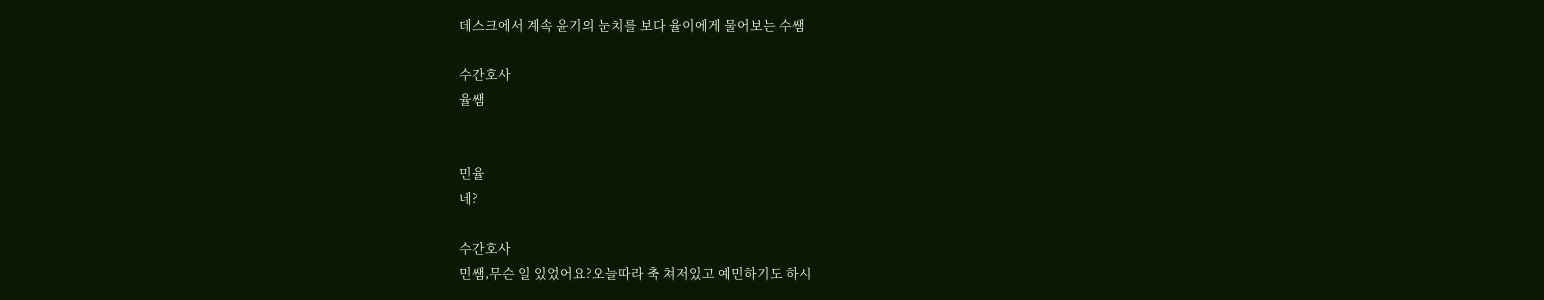데스크에서 계속 윤기의 눈치를 보다 율이에게 물어보는 수쌤

수간호사
율쌤


민율
네?

수간호사
민쌤,무슨 일 있었어요?오늘따라 축 쳐저있고 예민하기도 하시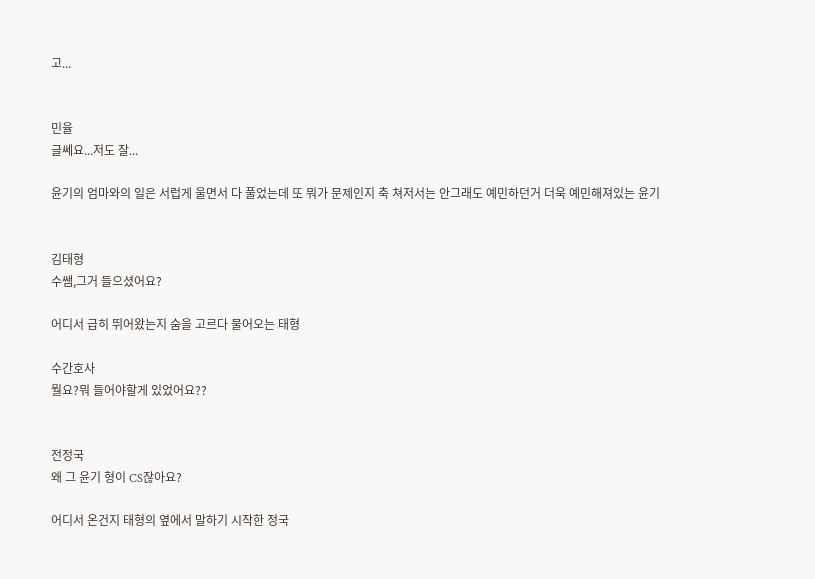고...


민율
글쎄요...저도 잘...

윤기의 엄마와의 일은 서럽게 울면서 다 풀었는데 또 뭐가 문제인지 축 쳐저서는 안그래도 예민하던거 더욱 예민해져있는 윤기


김태형
수쌤,그거 들으셨어요?

어디서 급히 뛰어왔는지 숨을 고르다 물어오는 태형

수간호사
뭘요?뭐 들어야할게 있었어요??


전정국
왜 그 윤기 형이 CS잖아요?

어디서 온건지 태형의 옆에서 말하기 시작한 정국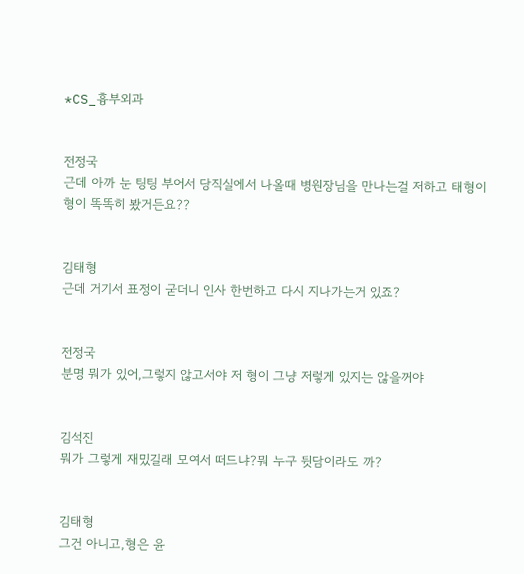*CS_흉부외과


전정국
근데 아까 눈 팅팅 부어서 당직실에서 나올때 병원장님을 만나는걸 저하고 태형이 형이 똑똑히 봤거든요??


김태형
근데 거기서 표정이 굳더니 인사 한번하고 다시 지나가는거 있죠?


전정국
분명 뭐가 있어,그렇지 않고서야 저 형이 그냥 저렇게 있지는 않을꺼야


김석진
뭐가 그렇게 재밌길래 모여서 떠드냐?뭐 누구 뒷담이라도 까?


김태형
그건 아니고,형은 윤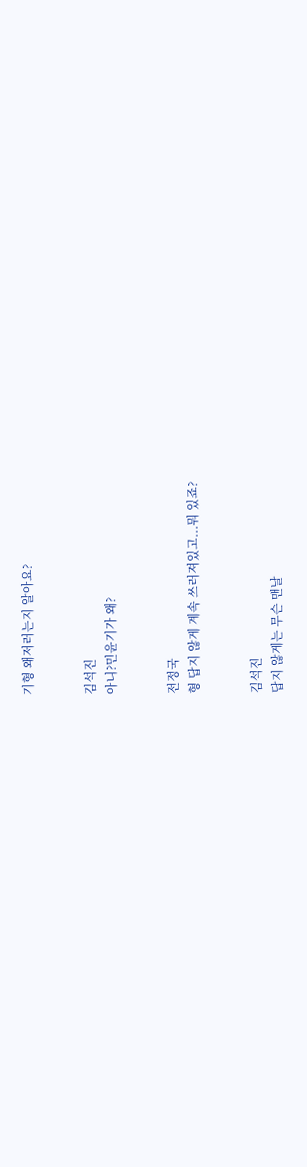기형 왜저러는지 알아요?


김석진
아니?민윤기가 왜?


전정국
형 답지 않게 계속 쓰러져있고...뭐 있죠?


김석진
답지 않게는 무슨 맨날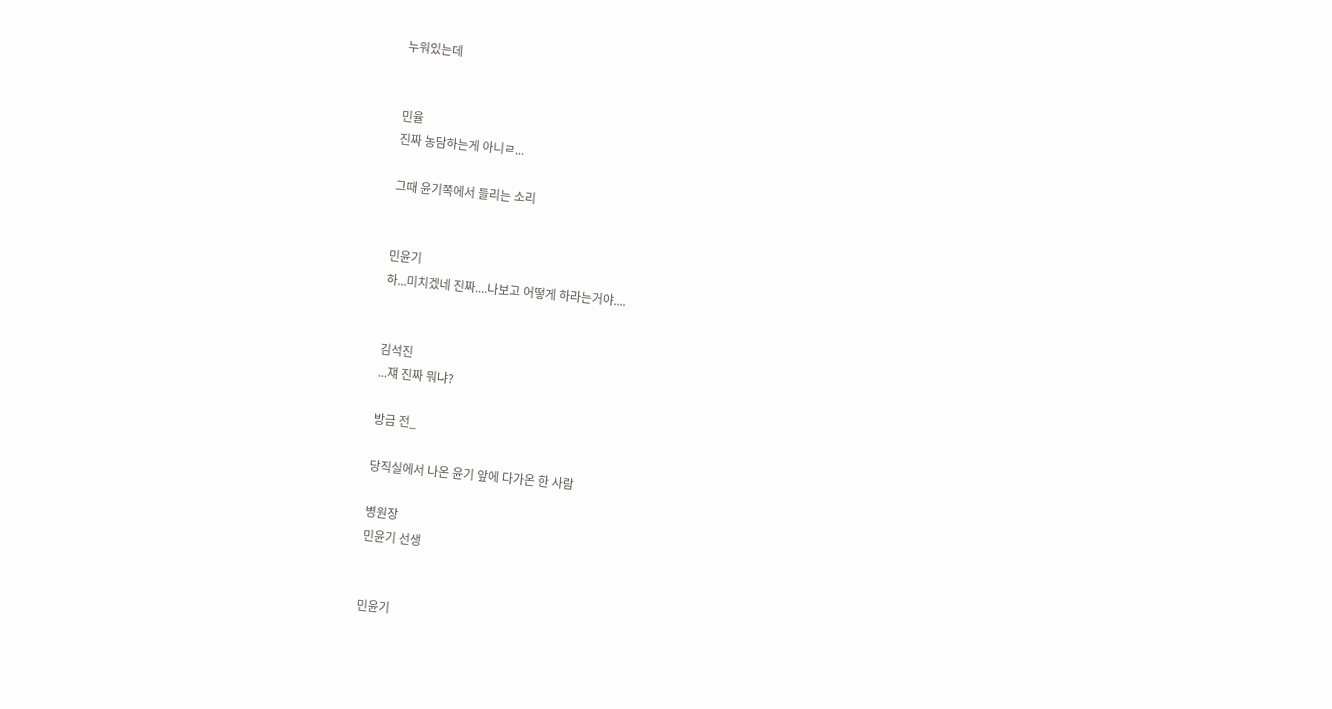누워있는데


민율
진짜 농담하는게 아니ㄹ...

그때 윤기쪽에서 들리는 소리


민윤기
하...미치겠네 진짜....나보고 어떻게 하라는거야....


김석진
...쟤 진짜 뭐냐?

방금 전_

당직실에서 나온 윤기 앞에 다가온 한 사람

병원장
민윤기 선생


민윤기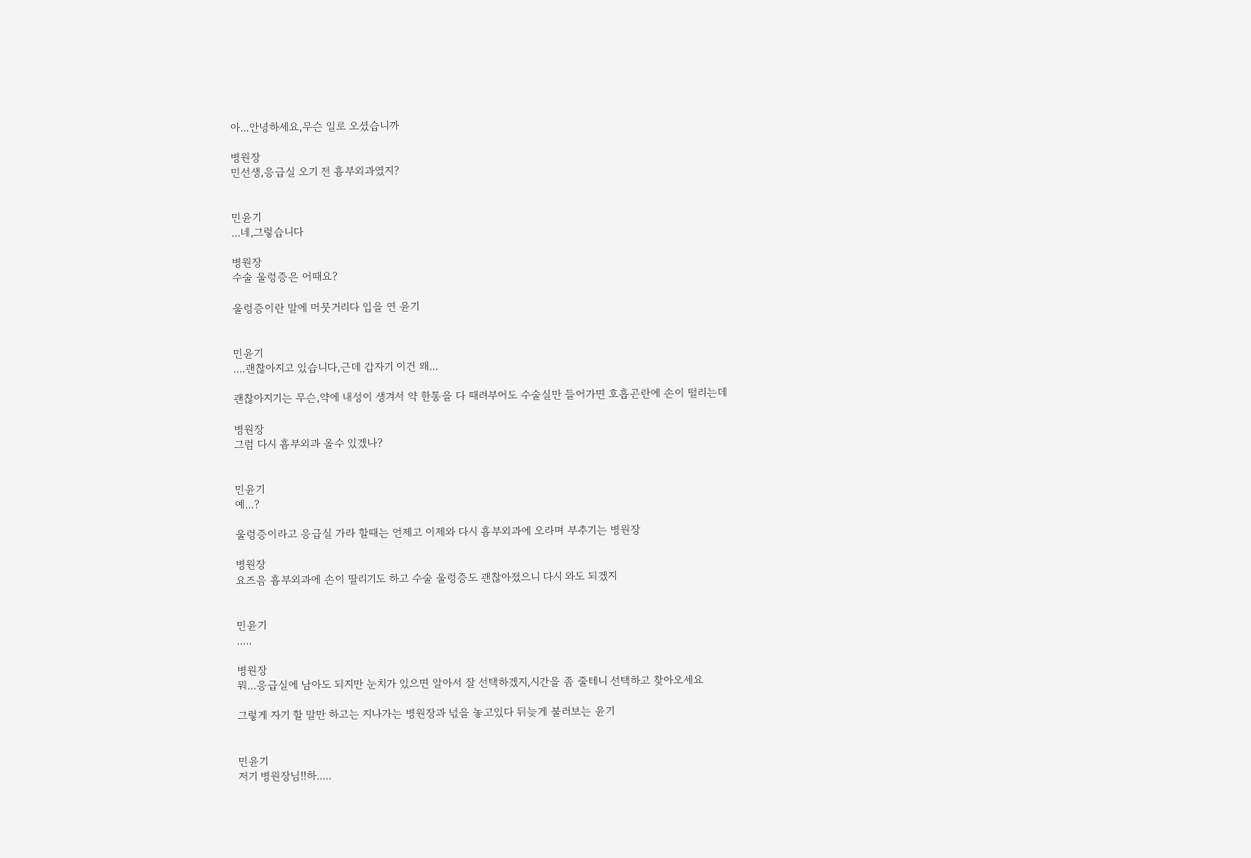아...안녕하세요,무슨 일로 오셨습니까

병원장
민선생,응급실 오기 전 흉부외과였지?


민윤기
...네,그렇습니다

병원장
수술 울렁증은 어때요?

울렁증이란 말에 머뭇거리다 입을 연 윤기


민윤기
....괜찮아지고 있습니다,근데 갑자기 이건 왜...

괜찮아지기는 무슨,약에 내성이 생겨서 약 한통을 다 때려부어도 수술실만 들어가면 호흡곤란에 손이 떨리는데

병원장
그럼 다시 흉부외과 올수 있겠나?


민윤기
예...?

울렁증이라고 응급실 가라 할때는 언제고 이제와 다시 흉부외과에 오라며 부추기는 병원장

병원장
요즈음 흉부외과에 손이 딸리기도 하고 수술 울렁증도 괜찮아졌으니 다시 와도 되겠지


민윤기
.....

병원장
뭐...응급실에 남아도 되지만 눈치가 있으면 알아서 잘 선택하겠지,시간을 좀 줄테니 선택하고 찾아오세요

그렇게 자기 할 말만 하고는 지나가는 병원장과 넋을 놓고있다 뒤늦게 불러보는 윤기


민윤기
저기 병원장님!!하.....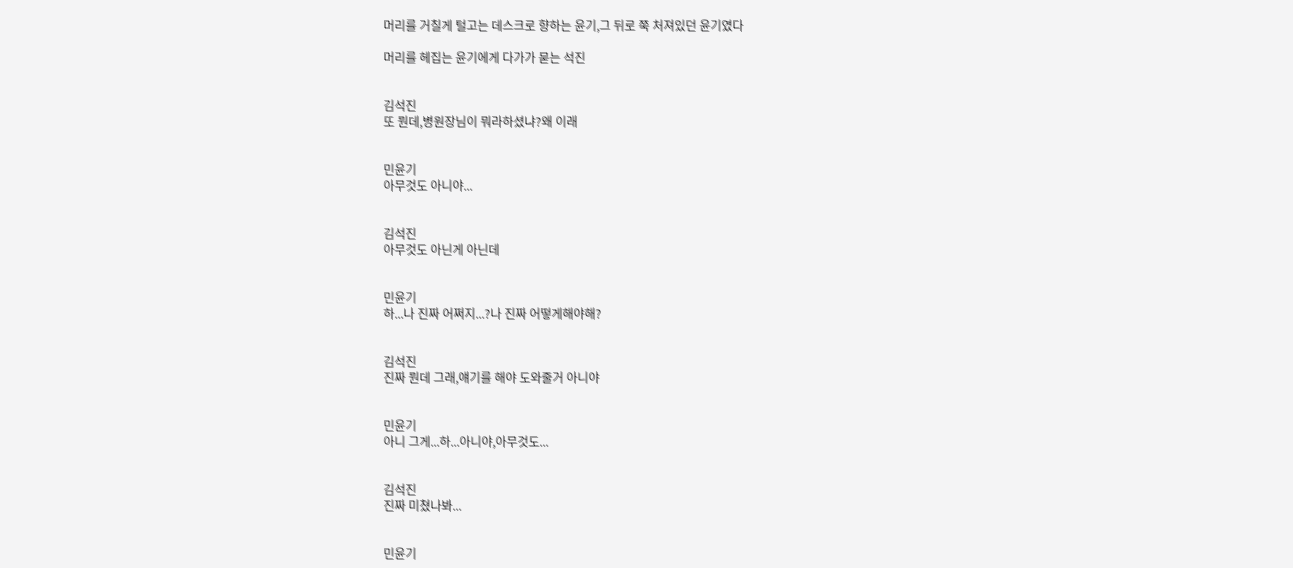머리를 거칠게 털고는 데스크로 향하는 윤기,그 뒤로 쭉 처져있던 윤기였다

머리를 헤집는 윤기에게 다가가 묻는 석진


김석진
또 뭔데,병원장님이 뭐라하셨냐?왜 이래


민윤기
아무것도 아니야...


김석진
아무것도 아닌게 아닌데


민윤기
하...나 진짜 어쩌지...?나 진짜 어떻게해야해?


김석진
진짜 뭔데 그래,얘기를 해야 도와줄거 아니야


민윤기
아니 그게...하...아니야,아무것도...


김석진
진짜 미쳤나봐...


민윤기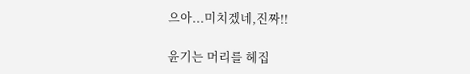으아...미치겠네,진짜!!

윤기는 머리를 헤집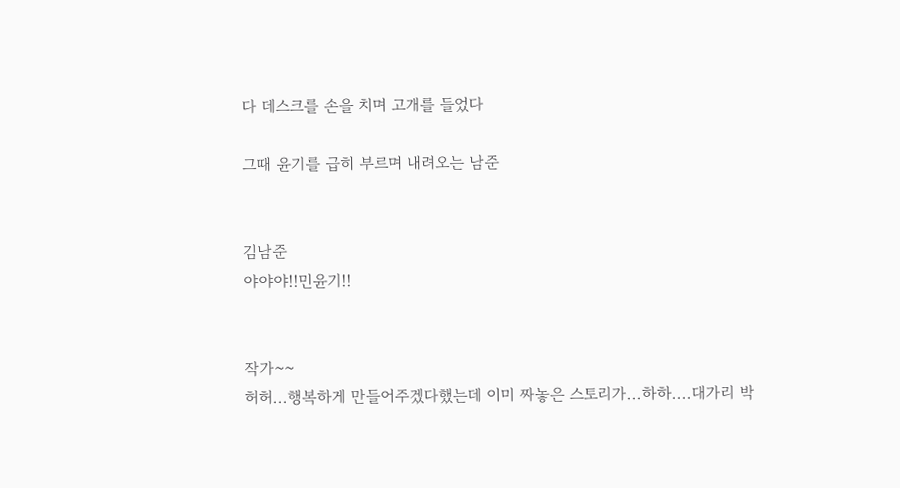다 데스크를 손을 치며 고개를 들었다

그때 윤기를 급히 부르며 내려오는 남준


김남준
야야야!!민윤기!!


작가~~
허허...행복하게 만들어주겠다했는데 이미 짜놓은 스토리가...하하....대가리 박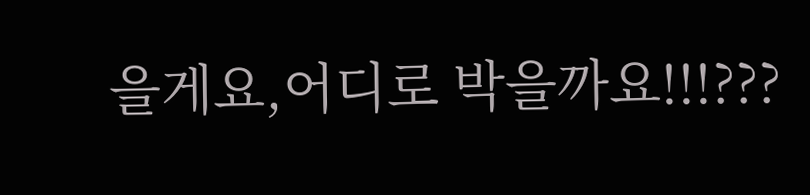을게요,어디로 박을까요!!!???